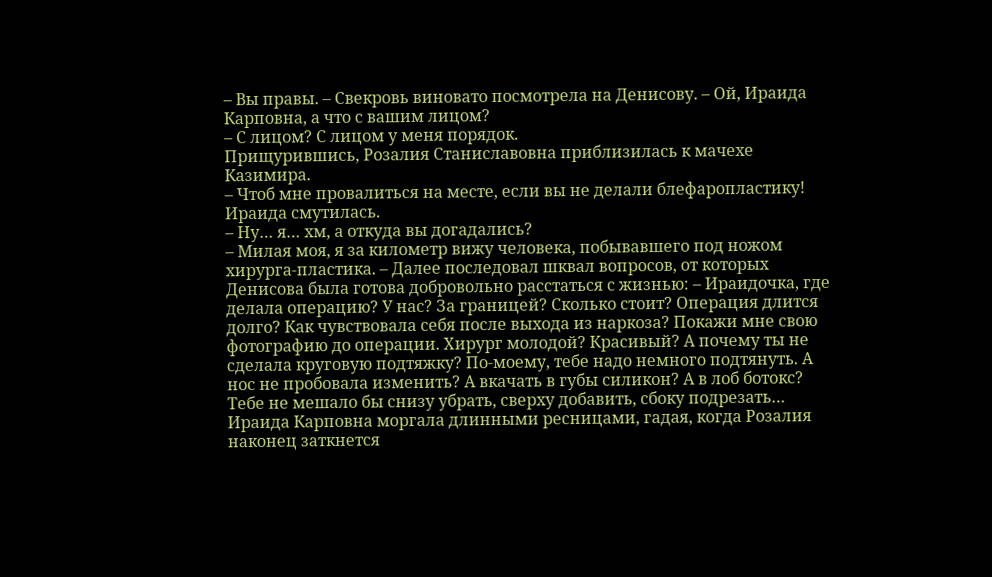– Вы правы. – Свекровь виновато посмотрела на Денисову. – Ой, Ираида Карповна, а что с вашим лицом?
– С лицом? С лицом у меня порядок.
Прищурившись, Розалия Станиславовна приблизилась к мачехе Казимира.
– Чтоб мне провалиться на месте, если вы не делали блефаропластику!
Ираида смутилась.
– Ну… я… хм, а откуда вы догадались?
– Милая моя, я за километр вижу человека, побывавшего под ножом хирурга-пластика. – Далее последовал шквал вопросов, от которых Денисова была готова добровольно расстаться с жизнью: – Ираидочка, где делала операцию? У нас? За границей? Сколько стоит? Операция длится долго? Как чувствовала себя после выхода из наркоза? Покажи мне свою фотографию до операции. Хирург молодой? Красивый? А почему ты не сделала круговую подтяжку? По-моему, тебе надо немного подтянуть. А нос не пробовала изменить? А вкачать в губы силикон? А в лоб ботокс? Тебе не мешало бы снизу убрать, сверху добавить, сбоку подрезать…
Ираида Карповна моргала длинными ресницами, гадая, когда Розалия наконец заткнется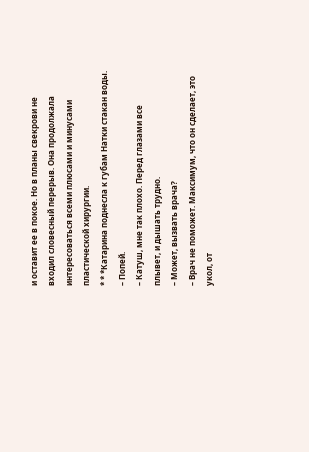и оставит ее в покое. Но в планы свекрови не входил словесный перерыв. Она продолжала интересоваться всеми плюсами и минусами пластической хирургии.
* * *Катарина поднесла к губам Натки стакан воды.
– Попей.
– Катуш, мне так плохо. Перед глазами все плывет, и дышать трудно.
– Может, вызвать врача?
– Врач не поможет. Максимум, что он сделает, это укол, от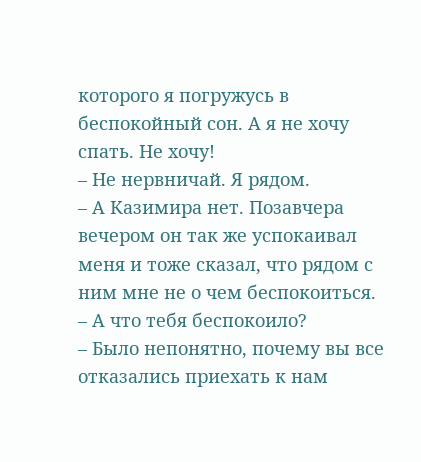которого я погружусь в беспокойный сон. А я не хочу спать. Не хочу!
– Не нервничай. Я рядом.
– А Казимира нет. Позавчера вечером он так же успокаивал меня и тоже сказал, что рядом с ним мне не о чем беспокоиться.
– А что тебя беспокоило?
– Было непонятно, почему вы все отказались приехать к нам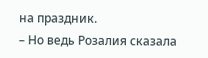на праздник.
– Но ведь Розалия сказала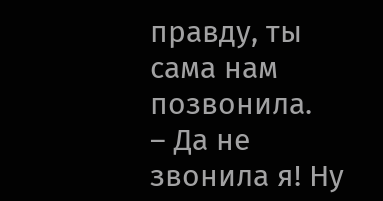правду, ты сама нам позвонила.
– Да не звонила я! Ну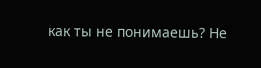как ты не понимаешь? Не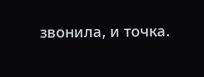звонила, и точка.